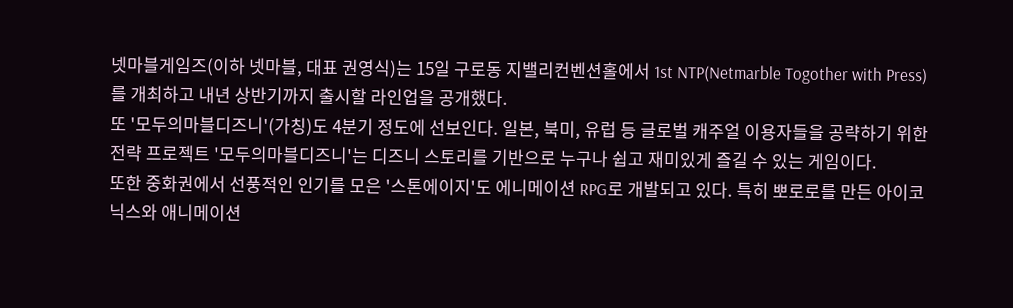넷마블게임즈(이하 넷마블, 대표 권영식)는 15일 구로동 지밸리컨벤션홀에서 1st NTP(Netmarble Togother with Press)를 개최하고 내년 상반기까지 출시할 라인업을 공개했다.
또 '모두의마블디즈니'(가칭)도 4분기 정도에 선보인다. 일본, 북미, 유럽 등 글로벌 캐주얼 이용자들을 공략하기 위한 전략 프로젝트 '모두의마블디즈니'는 디즈니 스토리를 기반으로 누구나 쉽고 재미있게 즐길 수 있는 게임이다.
또한 중화권에서 선풍적인 인기를 모은 '스톤에이지'도 에니메이션 RPG로 개발되고 있다. 특히 뽀로로를 만든 아이코닉스와 애니메이션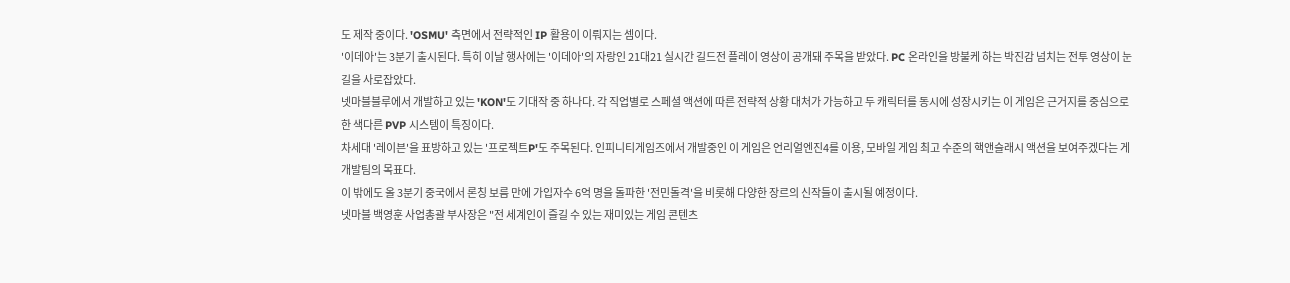도 제작 중이다. 'OSMU' 측면에서 전략적인 IP 활용이 이뤄지는 셈이다.
'이데아'는 3분기 출시된다. 특히 이날 행사에는 '이데아'의 자랑인 21대21 실시간 길드전 플레이 영상이 공개돼 주목을 받았다. PC 온라인을 방불케 하는 박진감 넘치는 전투 영상이 눈길을 사로잡았다.
넷마블블루에서 개발하고 있는 'KON'도 기대작 중 하나다. 각 직업별로 스페셜 액션에 따른 전략적 상황 대처가 가능하고 두 캐릭터를 동시에 성장시키는 이 게임은 근거지를 중심으로 한 색다른 PVP 시스템이 특징이다.
차세대 '레이븐'을 표방하고 있는 '프로젝트P'도 주목된다. 인피니티게임즈에서 개발중인 이 게임은 언리얼엔진4를 이용, 모바일 게임 최고 수준의 핵앤슬래시 액션을 보여주겠다는 게 개발팀의 목표다.
이 밖에도 올 3분기 중국에서 론칭 보름 만에 가입자수 6억 명을 돌파한 '전민돌격'을 비롯해 다양한 장르의 신작들이 출시될 예정이다.
넷마블 백영훈 사업총괄 부사장은 "전 세계인이 즐길 수 있는 재미있는 게임 콘텐츠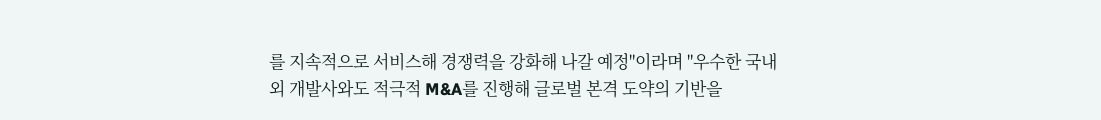를 지속적으로 서비스해 경쟁력을 강화해 나갈 예정"이라며 "우수한 국내외 개발사와도 적극적 M&A를 진행해 글로벌 본격 도약의 기반을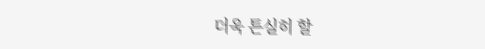더욱 튼실히 할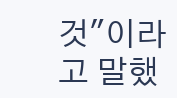것"이라고 말했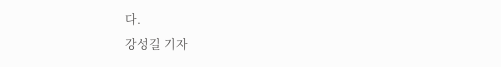다.
강성길 기자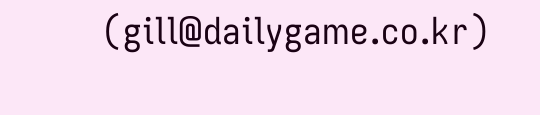(gill@dailygame.co.kr)